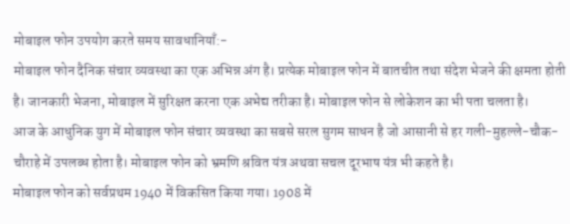मोबाइल फोन उपयोग करते समय सावधानियाँ:-
मोबाइल फोन दैनिक संचार व्यवस्था का एक अभिन्न अंग है। प्रत्येक मोबाइल फोन में बातचीत तथा संदेश भेजने की क्षमता होती है। जानकारी भेजना, मोबाइल में सुरिक्षत करना एक अभेद्य तरीका है। मोबाइल फोन से लोकेशन का भी पता चलता है।
आज के आधुनिक युग में मोबाइल फोन संचार व्यवस्था का सबसे सरल सुगम साधन है जो आसानी से हर गली-मुहल्ले-चौक-चौराहे में उपलब्ध होता है। मोबाइल फोन को भ्रमणि श्रवित यंत्र अथवा सचल दूरभाष यंत्र भी कहते है।
मोबाइल फोन को सर्वप्रथम 1940 में विकसित किया गया। 1908 में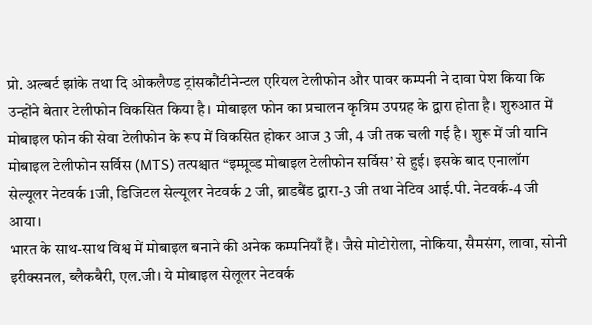प्रो. अल्बर्ट झांके तथा दि ओकलैण्ड ट्रांसकौंटीनेन्टल एरियल टेलीफोन और पावर कम्पनी ने दावा पेश किया कि उन्होंने बेतार टेलीफोन विकसित किया है। मोबाइल फोन का प्रचालन कृत्रिम उपग्रह के द्वारा होता है। शुरुआत में मोबाइल फोन की सेवा टेलीफोन के रूप में विकसित होकर आज 3 जी, 4 जी तक चली गई है। शुरू में जी यानि मोबाइल टेलीफोन सर्विस (MTS) तत्पश्चात “इम्प्रूव्ड मोबाइल टेलीफोन सर्विस’ से हुई। इसके बाद एनालॉग सेल्यूलर नेटवर्क 1जी, डिजिटल सेल्यूलर नेटवर्क 2 जी, ब्राडबैंड द्वारा-3 जी तथा नेटिव आई.पी. नेटवर्क-4 जी आया।
भारत के साथ-साथ विश्व में मोबाइल बनाने की अनेक कम्पनियाँ हैं। जैसे मोटोरोला, नोकिया, सैमसंग, लावा, सोनी इरीक्सनल, ब्लैकबैरी, एल.जी। ये मोबाइल सेलूलर नेटवर्क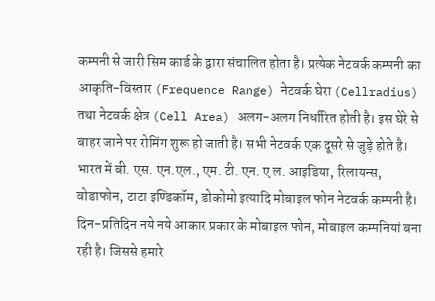कम्पनी से जारी सिम कार्ड के द्वारा संचालित होता है। प्रत्येक नेटवर्क कम्पनी का आकृति-विस्तार (Frequence Range) नेटवर्क घेरा (Cellradius) तथा नेटवर्क क्षेत्र (Cell Area) अलग-अलग निर्धारित होती है। इस घेरे से बाहर जाने पर रोमिंग शुरू हो जाती है। सभी नेटवर्क एक दूसरे से जुड़े होते है। भारत में बी. एस. एन.एल., एम. टी. एन. ए ल. आइडिया, रिलायन्स, वोडाफोन, टाटा इण्डिकॉम, डोकोमो इत्यादि मोबाइल फोन नेटवर्क कम्पनी है।
दिन-प्रतिदिन नये नये आकार प्रकार के मोबाइल फोन, मोबाइल कम्पनियां बना रही है। जिससे हमारे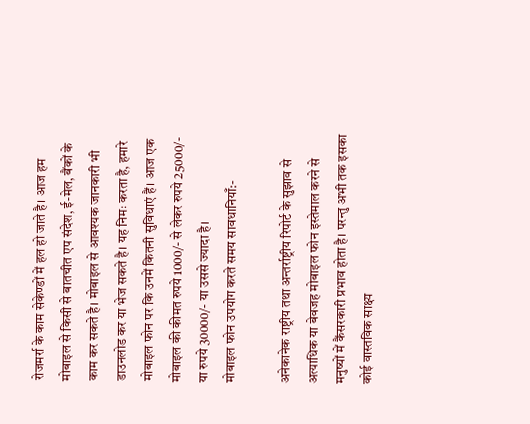रोजमर्रा के काम सेकेण्डों में हल हो जाते है। आज हम मोबाइल से किसी से बातचीत एप संदेश, ई-मेल, बैंकों के काम कर सकते है। मोबाइल से आवश्यक जानकारी भी डाउनलोड कर या भेज सकते है। यह निमः करता है, हमारे मोबाइल फोन पर कि उनमें कितनी सुविधाएं हैं। आज एक मोबाइल की कीमत रुपये 1000/- से लेकर रुपये 25000/- या रुपये 30000/- या उससे ज्यादा है।
मोबाइल फोन उपयोग करते समय सावधानियाँ:-

अनेकानेक राष्ट्रीय तथा अन्तर्राष्ट्रीय रिपोर्ट के सुझाव से अत्याधिक या बेवजह मोबाइल फोन इस्तेमाल करने से मनुष्यों में कैंसरकारी प्रभाव होता है। परन्तु अभी तक इसका कोई वास्तविक साक्ष्य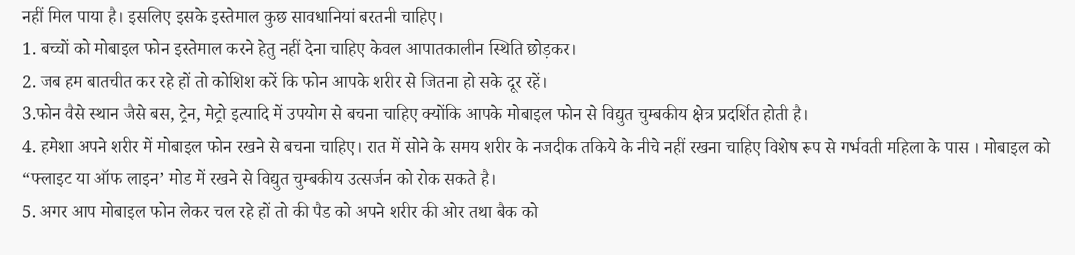नहीं मिल पाया है। इसलिए इसके इस्तेमाल कुछ सावधानियां बरतनी चाहिए।
1. बच्चों को मोबाइल फोन इस्तेमाल करने हेतु नहीं देना चाहिए केवल आपातकालीन स्थिति छोड़कर।
2. जब हम बातचीत कर रहे हों तो कोशिश करें कि फोन आपके शरीर से जितना हो सके दूर रहें।
3.फोन वैसे स्थान जैसे बस, ट्रेन, मेट्रो इत्यादि में उपयोग से बचना चाहिए क्योंकि आपके मोबाइल फोन से विद्युत चुम्बकीय क्षेत्र प्रदर्शित होती है।
4. हमेशा अपने शरीर में मोबाइल फोन रखने से बचना चाहिए। रात में सोने के समय शरीर के नजदीक तकिये के नीचे नहीं रखना चाहिए विशेष रूप से गर्भवती महिला के पास । मोबाइल को “फ्लाइट या ऑफ लाइन’ मोड में रखने से विद्युत चुम्बकीय उत्सर्जन को रोक सकते है।
5. अगर आप मोबाइल फोन लेकर चल रहे हों तो की पैड को अपने शरीर की ओर तथा बैक को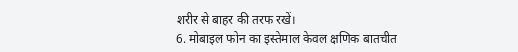शरीर से बाहर की तरफ रखें।
6. मोबाइल फोन का इस्तेमाल केवल क्षणिक बातचीत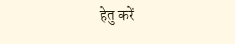हेतु करें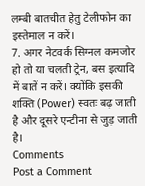लम्बी बातचीत हेतु टेलीफोन का इस्तेमाल न करें।
7. अगर नेटवर्क सिग्नल कमजोर हो तो या चलती ट्रेन, बस इत्यादि में बातें न करें। क्योंकि इसकी शक्ति (Power) स्वतः बढ़ जाती है और दूसरे एन्टीना से जुड़ जाती है।
Comments
Post a Comment